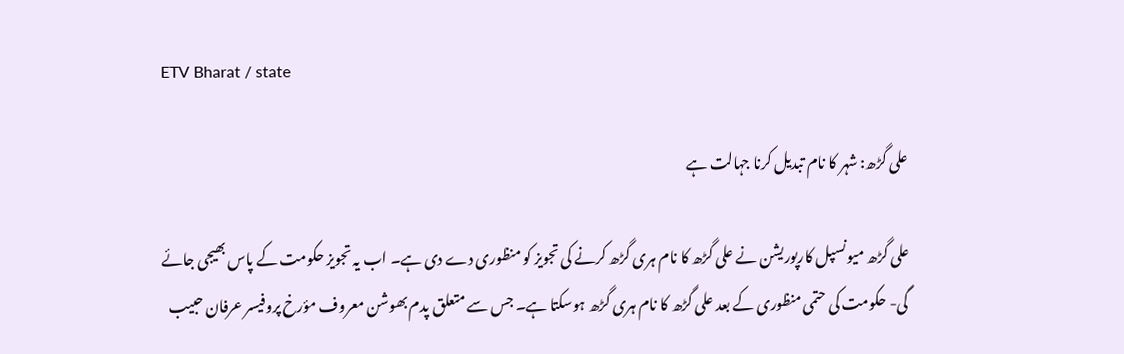ETV Bharat / state

علی گڑھ: شہر کا نام تبدیل کرنا جہالت ہے

علی گڑھ میونسپل کارپوریشن نے علی گڑھ کا نام ہری گڑھ کرنے کی تجویز کو منظوری دے دی ہے۔ اب یہ تجویز حکومت کے پاس بھیجی جائے گی- حکومت کی حتمی منظوری کے بعد علی گڑھ کا نام ہری گڑھ ہوسکتا ہے۔ جس سے متعلق پدم بھوشن معروف مؤرخ پروفیسر عرفان حبیب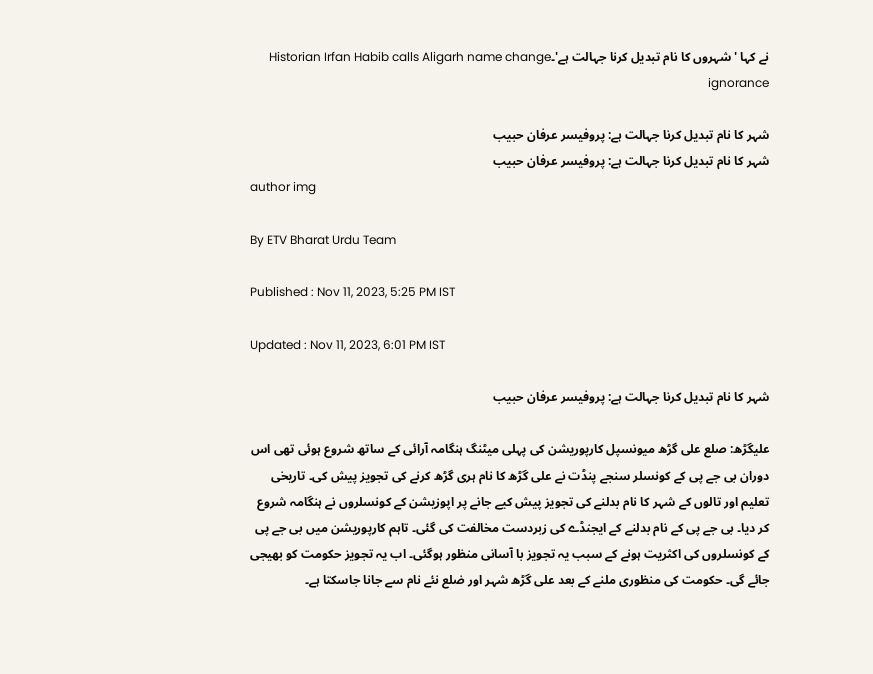نے کہا 'شہروں کا نام تبدیل کرنا جہالت ہے'۔Historian Irfan Habib calls Aligarh name change ignorance

شہر کا نام تبدیل کرنا جہالت ہے: پروفیسر عرفان حبیب
شہر کا نام تبدیل کرنا جہالت ہے: پروفیسر عرفان حبیب
author img

By ETV Bharat Urdu Team

Published : Nov 11, 2023, 5:25 PM IST

Updated : Nov 11, 2023, 6:01 PM IST

شہر کا نام تبدیل کرنا جہالت ہے: پروفیسر عرفان حبیب

علیگڑھ: صلع علی گڑھ میونسپل کارپوریشن کی پہلی میٹنگ ہنگامہ آرائی کے ساتھ شروع ہوئی تھی اس دوران بی جے پی کے کونسلر سنجے پنڈت نے علی گڑھ کا نام ہری گڑھ کرنے کی تجویز پیش کی۔ تاریخی تعلیم اور تالوں کے شہر کا نام بدلنے کی تجویز پیش کیے جانے پر اپوزیشن کے کونسلروں نے ہنگامہ شروع کر دیا۔ بی جے پی کے نام بدلنے کے ایجنڈے کی زبردست مخالفت کی گئی۔ تاہم کارپوریشن میں بی جے پی کے کونسلروں کی اکثریت ہونے کے سبب یہ تجویز با آسانی منظور ہوگئی۔ اب یہ تجویز حکومت کو بھیجی جائے گی۔ حکومت کی منظوری ملنے کے بعد علی گڑھ شہر اور ضلع نئے نام سے جانا جاسکتا ہے۔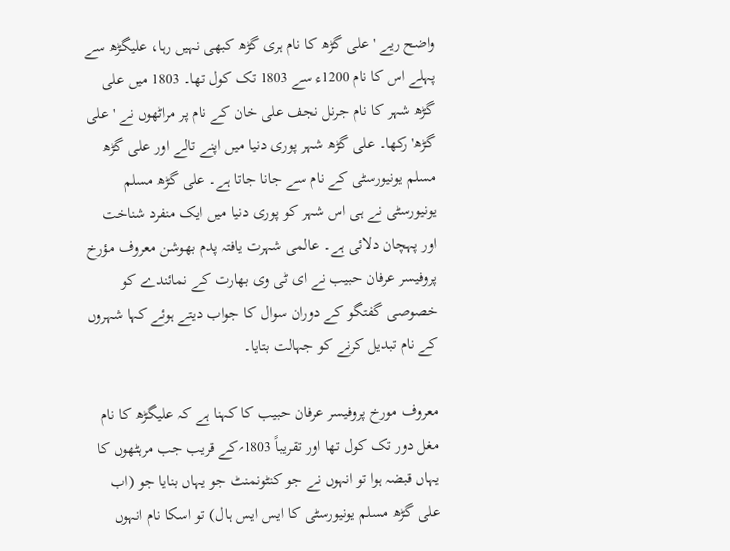واضح ریے 'علی گڑھ کا نام ہری گڑھ کبھی نہیں رہا، علیگڑھ سے پہلے اس کا نام 1200ء سے 1803 تک کول تھا۔ 1803 میں علی گڑھ شہر کا نام جرنل نجف علی خان کے نام پر مراٹھوں نے 'علی گڑھ' رکھا۔ علی گڑھ شہر پوری دنیا میں اپنے تالے اور علی گڑھ مسلم یونیورسٹی کے نام سے جانا جاتا ہے۔ علی گڑھ مسلم یونیورسٹی نے ہی اس شہر کو پوری دنیا میں ایک منفرد شناخت اور پہچان دلائی ہے۔ عالمی شہرت یافتہ پدم بھوشن معروف مؤرخ پروفیسر عرفان حبیب نے ای ٹی وی بھارت کے نمائندے کو خصوصی گفتگو کے دوران سوال کا جواب دیتے ہوئے کہا شہروں کے نام تبدیل کرنے کو جہالت بتایا۔

معروف مورخ پروفیسر عرفان حبیب کا کہنا ہے کہ علیگڑھ کا نام مغل دور تک کول تھا اور تقریباً 1803؍کے قریب جب مرہٹھوں کا یہاں قبضہ ہوا تو انہوں نے جو کنٹونمنٹ جو یہاں بنایا جو (اب علی گڑھ مسلم یونیورسٹی کا ایس ایس ہال) تو اسکا نام انہوں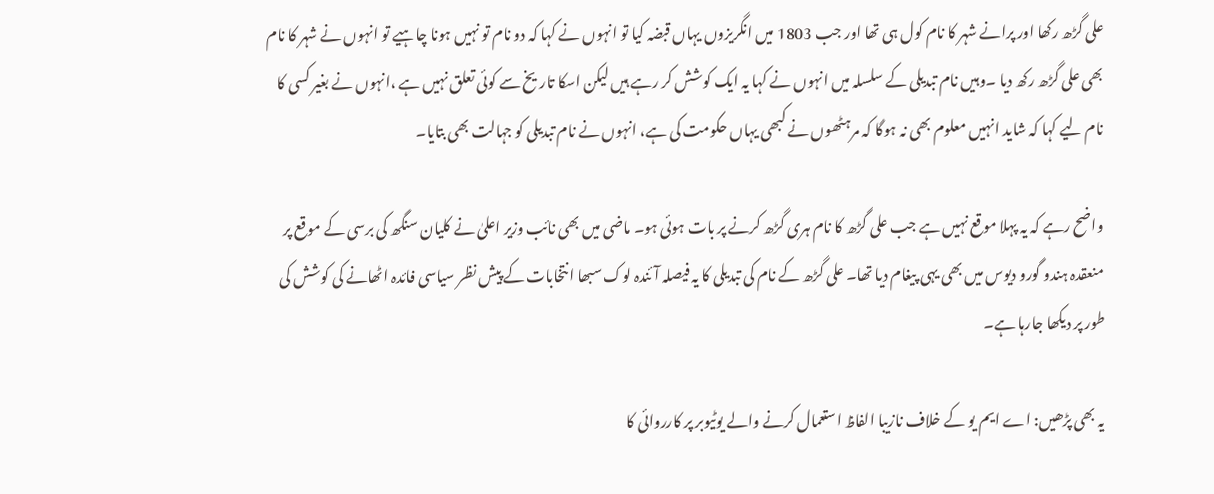علی گڑھ رکھا اور پرانے شہر کا نام کول ہی تھا اور جب 1803 میں انگریزوں یہاں قبضہ کیا تو انہوں نے کہا کہ دو نام تو نہیں ہونا چاہیے تو انہوں نے شہر کا نام بھی علی گڑھ رکھ دیا ۔وہیں نام تبدیلی کے سلسلہ میں انہوں نے کہا یہ ایک کوشش کر رہے ہیں لیکن اسکا تاریخ سے کوئی تعلق نہیں ہے ،انہوں نے بغیر کسی کا نام لیے کہا کہ شاید انہیں معلوم بھی نہ ہوگا کہ مرہٹھوں نے کبھی یہاں حکومت کی ہے، انہوں نے نام تبدیلی کو جہالت بھی بتایا۔

واضح رہے کہ یہ پہلا موقع نہیں ہے جب علی گڑھ کا نام ہری گڑھ کرنے پر بات ہوئی ہو۔ ماضی میں بھی نائب وزیر اعلیٰ نے کلیان سنگھ کی برسی کے موقع پر منعقدہ ہندو گورو دیوس میں بھی یہی پیغام دیا تھا۔ علی گڑھ کے نام کی تبدیلی کا یہ فیصلہ آئندہ لوک سبھا انتخابات کے پیش نظر سیاسی فائدہ اٹھانے کی کوشش کی طور پر دیکھا جارہا ہے۔

یہ بھی پڑھیں: اے ایم یو کے خلاف نازیبا الفاظ استعمال کرنے والے یوٹیوبر پر کارروائی کا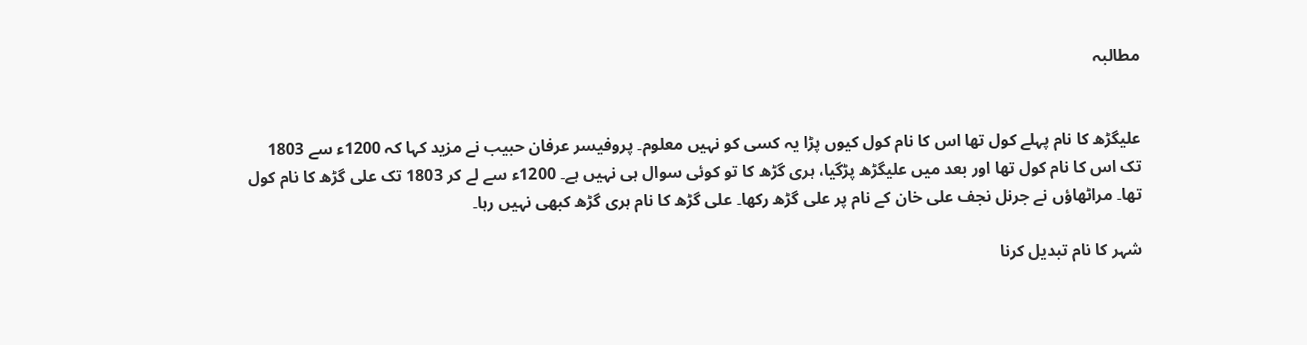مطالبہ


علیگڑھ کا نام پہلے کول تھا اس کا نام کول کیوں پڑا یہ کسی کو نہیں معلوم۔ پروفیسر عرفان حبیب نے مزید کہا کہ 1200ء سے 1803 تک اس کا نام کول تھا اور بعد میں علیگڑھ پڑگیا، ہری گڑھ کا تو کوئی سوال ہی نہیں ہے۔ 1200ء سے لے کر 1803 تک علی گڑھ کا نام کول تھا۔ مراٹھاؤں نے جرنل نجف علی خان کے نام پر علی گڑھ رکھا۔ علی گڑھ کا نام ہری گڑھ کبھی نہیں رہا۔

شہر کا نام تبدیل کرنا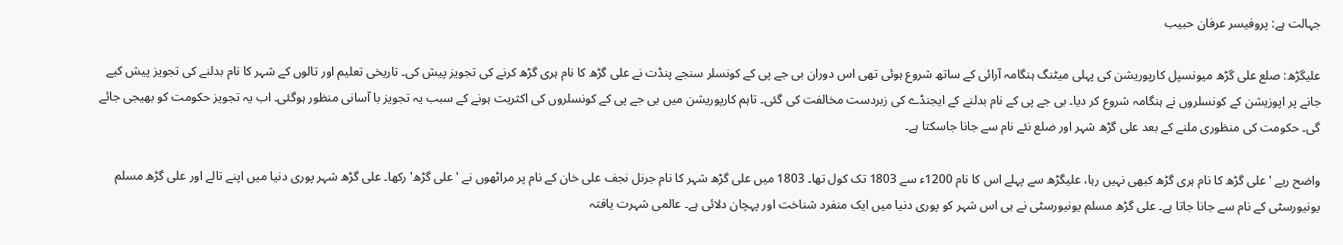جہالت ہے: پروفیسر عرفان حبیب

علیگڑھ: صلع علی گڑھ میونسپل کارپوریشن کی پہلی میٹنگ ہنگامہ آرائی کے ساتھ شروع ہوئی تھی اس دوران بی جے پی کے کونسلر سنجے پنڈت نے علی گڑھ کا نام ہری گڑھ کرنے کی تجویز پیش کی۔ تاریخی تعلیم اور تالوں کے شہر کا نام بدلنے کی تجویز پیش کیے جانے پر اپوزیشن کے کونسلروں نے ہنگامہ شروع کر دیا۔ بی جے پی کے نام بدلنے کے ایجنڈے کی زبردست مخالفت کی گئی۔ تاہم کارپوریشن میں بی جے پی کے کونسلروں کی اکثریت ہونے کے سبب یہ تجویز با آسانی منظور ہوگئی۔ اب یہ تجویز حکومت کو بھیجی جائے گی۔ حکومت کی منظوری ملنے کے بعد علی گڑھ شہر اور ضلع نئے نام سے جانا جاسکتا ہے۔

واضح ریے 'علی گڑھ کا نام ہری گڑھ کبھی نہیں رہا، علیگڑھ سے پہلے اس کا نام 1200ء سے 1803 تک کول تھا۔ 1803 میں علی گڑھ شہر کا نام جرنل نجف علی خان کے نام پر مراٹھوں نے 'علی گڑھ' رکھا۔ علی گڑھ شہر پوری دنیا میں اپنے تالے اور علی گڑھ مسلم یونیورسٹی کے نام سے جانا جاتا ہے۔ علی گڑھ مسلم یونیورسٹی نے ہی اس شہر کو پوری دنیا میں ایک منفرد شناخت اور پہچان دلائی ہے۔ عالمی شہرت یافتہ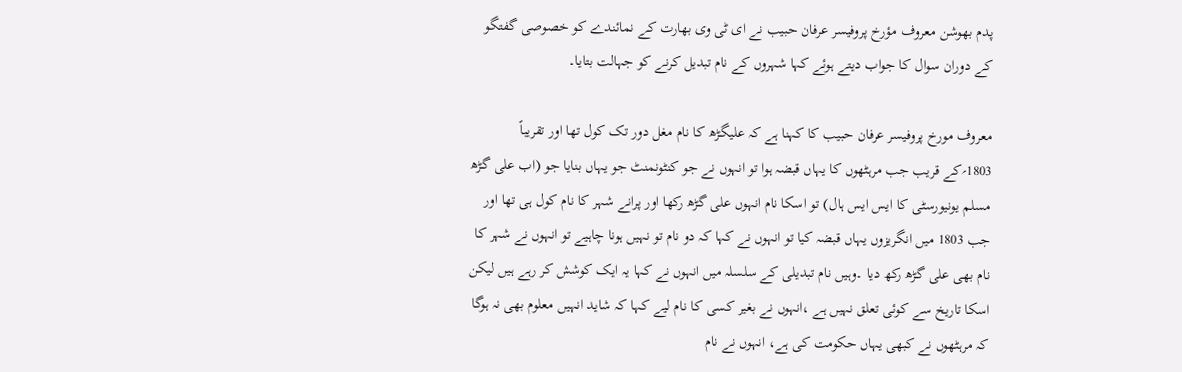پدم بھوشن معروف مؤرخ پروفیسر عرفان حبیب نے ای ٹی وی بھارت کے نمائندے کو خصوصی گفتگو کے دوران سوال کا جواب دیتے ہوئے کہا شہروں کے نام تبدیل کرنے کو جہالت بتایا۔

معروف مورخ پروفیسر عرفان حبیب کا کہنا ہے کہ علیگڑھ کا نام مغل دور تک کول تھا اور تقریباً 1803؍کے قریب جب مرہٹھوں کا یہاں قبضہ ہوا تو انہوں نے جو کنٹونمنٹ جو یہاں بنایا جو (اب علی گڑھ مسلم یونیورسٹی کا ایس ایس ہال) تو اسکا نام انہوں علی گڑھ رکھا اور پرانے شہر کا نام کول ہی تھا اور جب 1803 میں انگریزوں یہاں قبضہ کیا تو انہوں نے کہا کہ دو نام تو نہیں ہونا چاہیے تو انہوں نے شہر کا نام بھی علی گڑھ رکھ دیا ۔وہیں نام تبدیلی کے سلسلہ میں انہوں نے کہا یہ ایک کوشش کر رہے ہیں لیکن اسکا تاریخ سے کوئی تعلق نہیں ہے ،انہوں نے بغیر کسی کا نام لیے کہا کہ شاید انہیں معلوم بھی نہ ہوگا کہ مرہٹھوں نے کبھی یہاں حکومت کی ہے، انہوں نے نام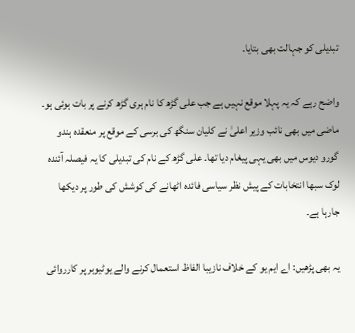تبدیلی کو جہالت بھی بتایا۔

واضح رہے کہ یہ پہلا موقع نہیں ہے جب علی گڑھ کا نام ہری گڑھ کرنے پر بات ہوئی ہو۔ ماضی میں بھی نائب وزیر اعلیٰ نے کلیان سنگھ کی برسی کے موقع پر منعقدہ ہندو گورو دیوس میں بھی یہی پیغام دیا تھا۔ علی گڑھ کے نام کی تبدیلی کا یہ فیصلہ آئندہ لوک سبھا انتخابات کے پیش نظر سیاسی فائدہ اٹھانے کی کوشش کی طور پر دیکھا جارہا ہے۔

یہ بھی پڑھیں: اے ایم یو کے خلاف نازیبا الفاظ استعمال کرنے والے یوٹیوبر پر کارروائی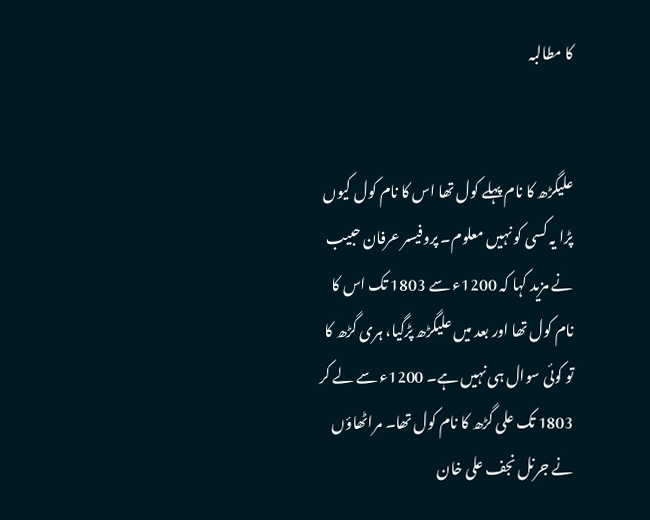کا مطالبہ


علیگڑھ کا نام پہلے کول تھا اس کا نام کول کیوں پڑا یہ کسی کو نہیں معلوم۔ پروفیسر عرفان حبیب نے مزید کہا کہ 1200ء سے 1803 تک اس کا نام کول تھا اور بعد میں علیگڑھ پڑگیا، ہری گڑھ کا تو کوئی سوال ہی نہیں ہے۔ 1200ء سے لے کر 1803 تک علی گڑھ کا نام کول تھا۔ مراٹھاؤں نے جرنل نجف علی خان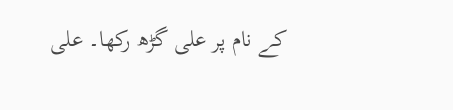کے نام پر علی گڑھ رکھا۔ علی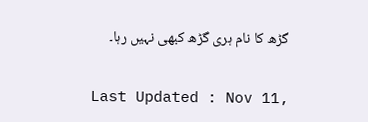گڑھ کا نام ہری گڑھ کبھی نہیں رہا۔

Last Updated : Nov 11,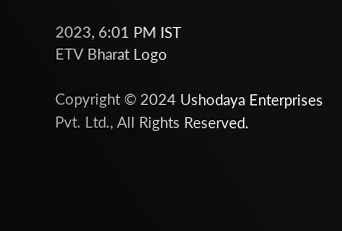2023, 6:01 PM IST
ETV Bharat Logo

Copyright © 2024 Ushodaya Enterprises Pvt. Ltd., All Rights Reserved.